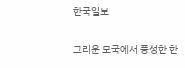한국일보

그리운 모국에서 풍성한 한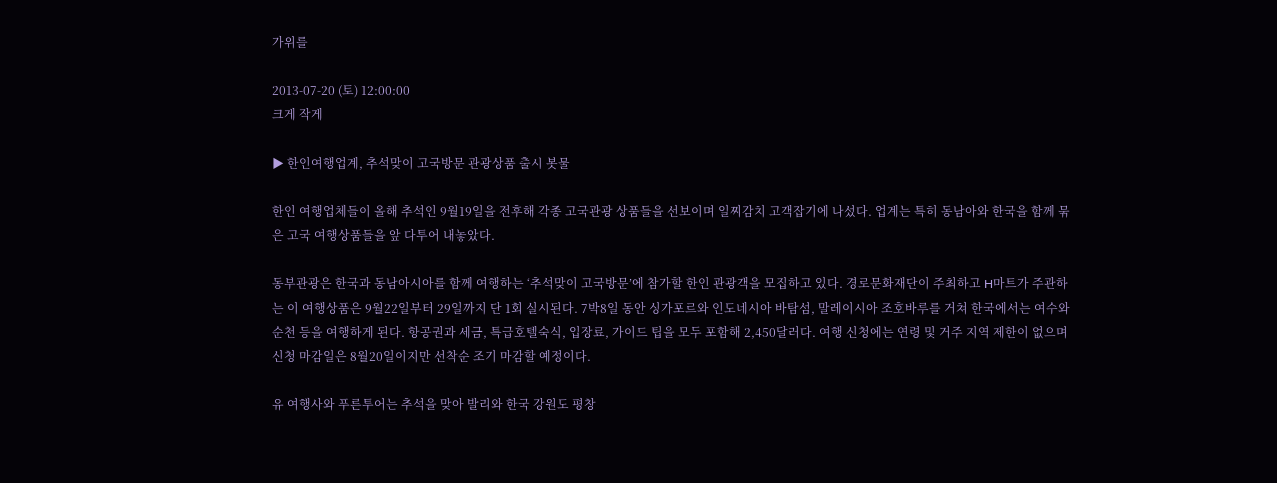가위를

2013-07-20 (토) 12:00:00
크게 작게

▶ 한인여행업계, 추석맞이 고국방문 관광상품 출시 봇물

한인 여행업체들이 올해 추석인 9월19일을 전후해 각종 고국관광 상품들을 선보이며 일찌감치 고객잡기에 나섰다. 업계는 특히 동남아와 한국을 함께 묶은 고국 여행상품들을 앞 다투어 내놓았다.

동부관광은 한국과 동남아시아를 함께 여행하는 ‘추석맞이 고국방문’에 참가할 한인 관광객을 모집하고 있다. 경로문화재단이 주최하고 H마트가 주관하는 이 여행상품은 9월22일부터 29일까지 단 1회 실시된다. 7박8일 동안 싱가포르와 인도네시아 바탐섬, 말레이시아 조호바루를 거쳐 한국에서는 여수와 순천 등을 여행하게 된다. 항공권과 세금, 특급호텔숙식, 입장료, 가이드 팁을 모두 포함해 2,450달러다. 여행 신청에는 연령 및 거주 지역 제한이 없으며 신청 마감일은 8월20일이지만 선착순 조기 마감할 예정이다.

유 여행사와 푸른투어는 추석을 맞아 발리와 한국 강원도 평창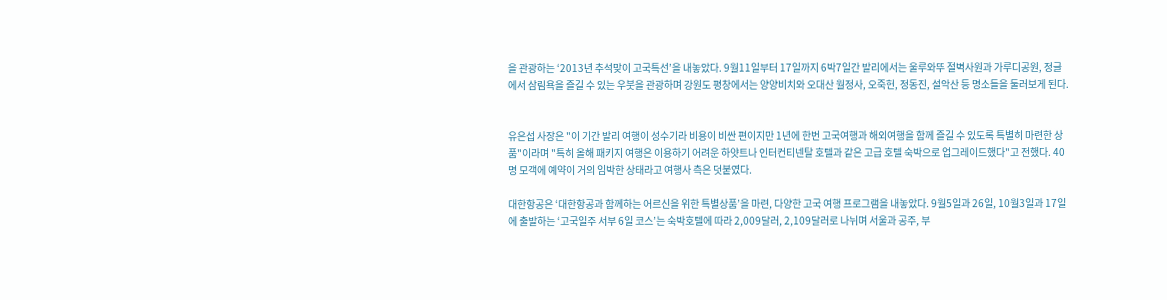을 관광하는 ‘2013년 추석맞이 고국특선’을 내놓았다. 9월11일부터 17일까지 6박7일간 발리에서는 울루와뚜 절벽사원과 가루디공원, 정글에서 삼림욕을 즐길 수 있는 우붓을 관광하며 강원도 평창에서는 양양비치와 오대산 월정사, 오죽헌, 정동진, 설악산 등 명소들을 둘러보게 된다.


유은섭 사장은 "이 기간 발리 여행이 성수기라 비용이 비싼 편이지만 1년에 한번 고국여행과 해외여행을 함께 즐길 수 있도록 특별히 마련한 상품"이라며 "특히 올해 패키지 여행은 이용하기 어려운 하얏트나 인터컨티넨탈 호텔과 같은 고급 호텔 숙박으로 업그레이드했다"고 전했다. 40명 모객에 예약이 거의 임박한 상태라고 여행사 측은 덧붙였다.

대한항공은 ‘대한항공과 함께하는 어르신을 위한 특별상품’을 마련, 다양한 고국 여행 프로그램을 내놓았다. 9월5일과 26일, 10월3일과 17일에 출발하는 ‘고국일주 서부 6일 코스’는 숙박호텔에 따라 2,009달러, 2,109달러로 나뉘며 서울과 공주, 부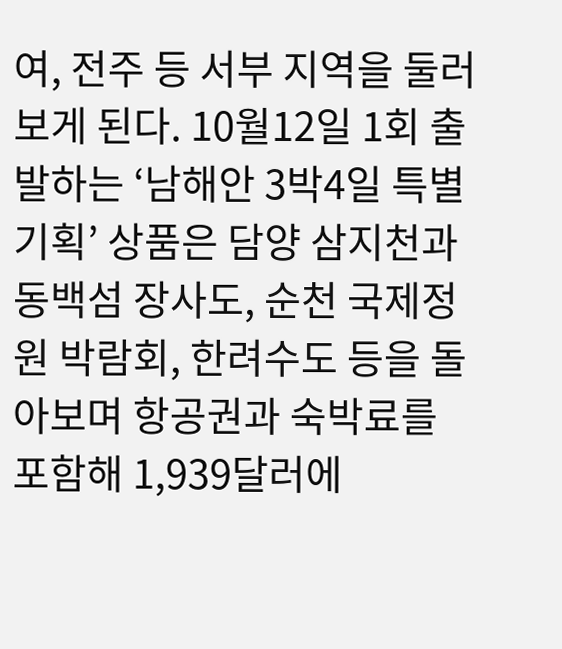여, 전주 등 서부 지역을 둘러보게 된다. 10월12일 1회 출발하는 ‘남해안 3박4일 특별기획’ 상품은 담양 삼지천과 동백섬 장사도, 순천 국제정원 박람회, 한려수도 등을 돌아보며 항공권과 숙박료를 포함해 1,939달러에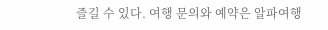즐길 수 있다. 여행 문의와 예약은 알파여행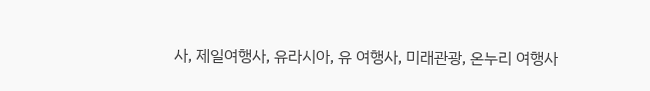사, 제일여행사, 유라시아, 유 여행사, 미래관광, 온누리 여행사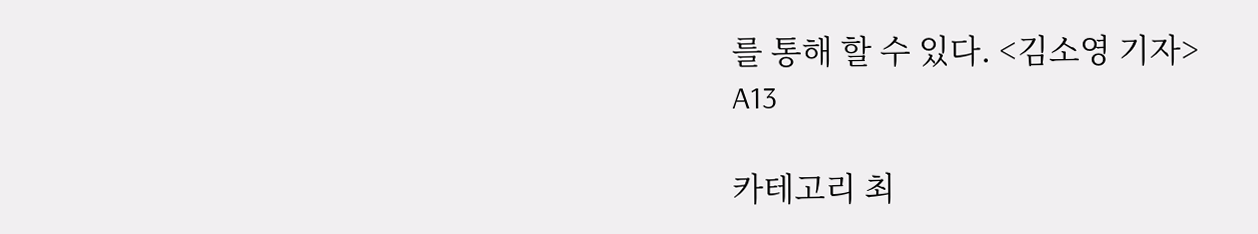를 통해 할 수 있다. <김소영 기자>
A13

카테고리 최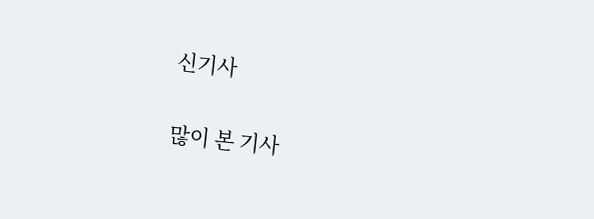신기사

많이 본 기사